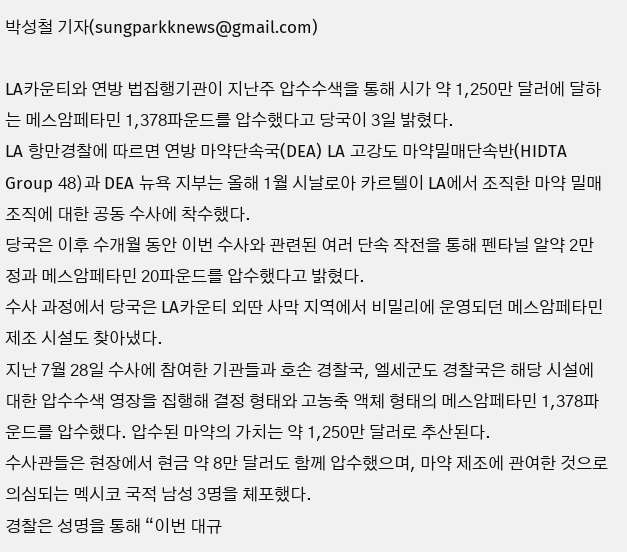박성철 기자(sungparkknews@gmail.com)

LA카운티와 연방 법집행기관이 지난주 압수수색을 통해 시가 약 1,250만 달러에 달하는 메스암페타민 1,378파운드를 압수했다고 당국이 3일 밝혔다.
LA 항만경찰에 따르면 연방 마약단속국(DEA) LA 고강도 마약밀매단속반(HIDTA Group 48)과 DEA 뉴욕 지부는 올해 1월 시날로아 카르텔이 LA에서 조직한 마약 밀매 조직에 대한 공동 수사에 착수했다.
당국은 이후 수개월 동안 이번 수사와 관련된 여러 단속 작전을 통해 펜타닐 알약 2만 정과 메스암페타민 20파운드를 압수했다고 밝혔다.
수사 과정에서 당국은 LA카운티 외딴 사막 지역에서 비밀리에 운영되던 메스암페타민 제조 시설도 찾아냈다.
지난 7월 28일 수사에 참여한 기관들과 호손 경찰국, 엘세군도 경찰국은 해당 시설에 대한 압수수색 영장을 집행해 결정 형태와 고농축 액체 형태의 메스암페타민 1,378파운드를 압수했다. 압수된 마약의 가치는 약 1,250만 달러로 추산된다.
수사관들은 현장에서 현금 약 8만 달러도 함께 압수했으며, 마약 제조에 관여한 것으로 의심되는 멕시코 국적 남성 3명을 체포했다.
경찰은 성명을 통해 “이번 대규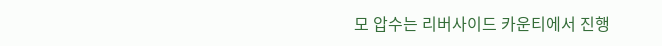모 압수는 리버사이드 카운티에서 진행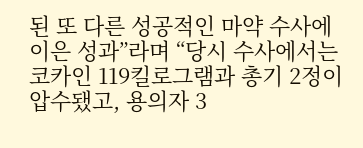된 또 다른 성공적인 마약 수사에 이은 성과”라며 “당시 수사에서는 코카인 119킬로그램과 총기 2정이 압수됐고, 용의자 3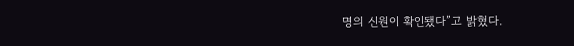명의 신원이 확인됐다”고 밝혔다.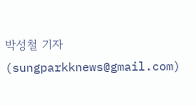박성철 기자(sungparkknews@gmail.com)